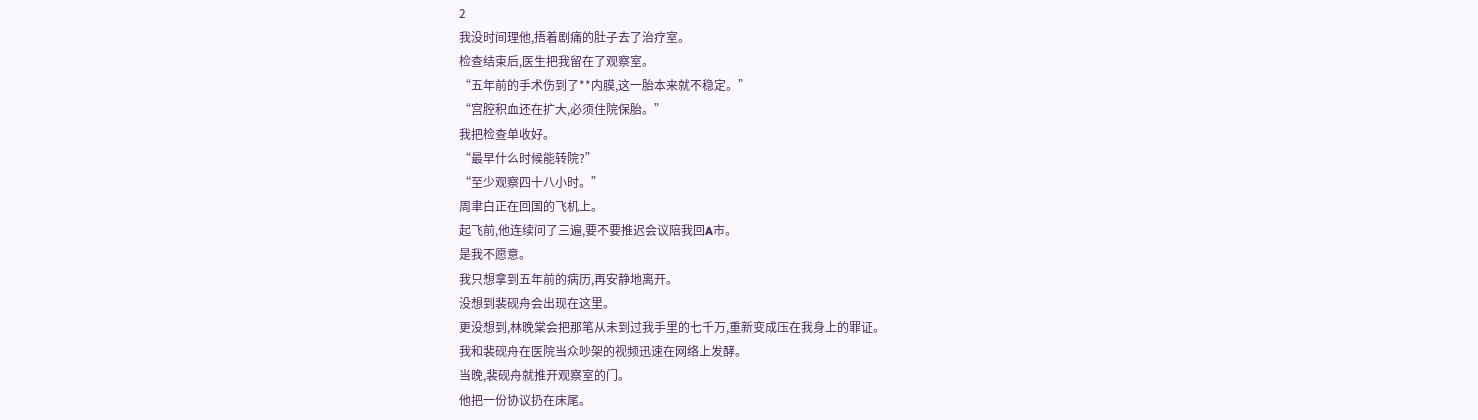2
我没时间理他,捂着剧痛的肚子去了治疗室。
检查结束后,医生把我留在了观察室。
“五年前的手术伤到了**内膜,这一胎本来就不稳定。”
“宫腔积血还在扩大,必须住院保胎。”
我把检查单收好。
“最早什么时候能转院?”
“至少观察四十八小时。”
周聿白正在回国的飞机上。
起飞前,他连续问了三遍,要不要推迟会议陪我回A市。
是我不愿意。
我只想拿到五年前的病历,再安静地离开。
没想到裴砚舟会出现在这里。
更没想到,林晚棠会把那笔从未到过我手里的七千万,重新变成压在我身上的罪证。
我和裴砚舟在医院当众吵架的视频迅速在网络上发酵。
当晚,裴砚舟就推开观察室的门。
他把一份协议扔在床尾。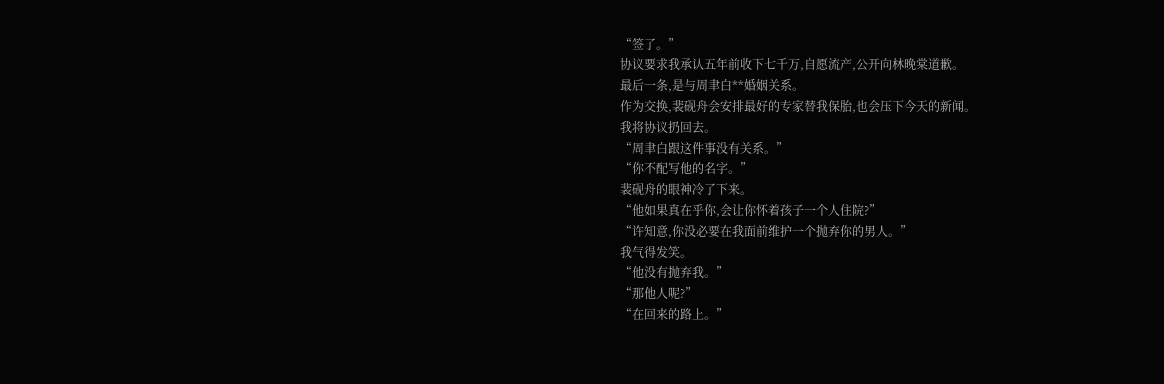“签了。”
协议要求我承认五年前收下七千万,自愿流产,公开向林晚棠道歉。
最后一条,是与周聿白**婚姻关系。
作为交换,裴砚舟会安排最好的专家替我保胎,也会压下今天的新闻。
我将协议扔回去。
“周聿白跟这件事没有关系。”
“你不配写他的名字。”
裴砚舟的眼神冷了下来。
“他如果真在乎你,会让你怀着孩子一个人住院?”
“许知意,你没必要在我面前维护一个抛弃你的男人。”
我气得发笑。
“他没有抛弃我。”
“那他人呢?”
“在回来的路上。”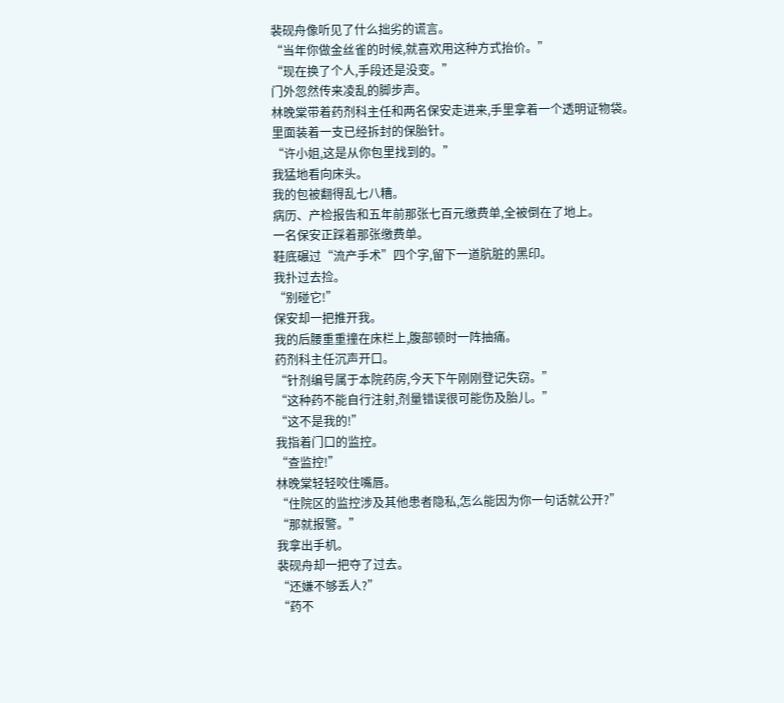裴砚舟像听见了什么拙劣的谎言。
“当年你做金丝雀的时候,就喜欢用这种方式抬价。”
“现在换了个人,手段还是没变。”
门外忽然传来凌乱的脚步声。
林晚棠带着药剂科主任和两名保安走进来,手里拿着一个透明证物袋。
里面装着一支已经拆封的保胎针。
“许小姐,这是从你包里找到的。”
我猛地看向床头。
我的包被翻得乱七八糟。
病历、产检报告和五年前那张七百元缴费单,全被倒在了地上。
一名保安正踩着那张缴费单。
鞋底碾过“流产手术”四个字,留下一道肮脏的黑印。
我扑过去捡。
“别碰它!”
保安却一把推开我。
我的后腰重重撞在床栏上,腹部顿时一阵抽痛。
药剂科主任沉声开口。
“针剂编号属于本院药房,今天下午刚刚登记失窃。”
“这种药不能自行注射,剂量错误很可能伤及胎儿。”
“这不是我的!”
我指着门口的监控。
“查监控!”
林晚棠轻轻咬住嘴唇。
“住院区的监控涉及其他患者隐私,怎么能因为你一句话就公开?”
“那就报警。”
我拿出手机。
裴砚舟却一把夺了过去。
“还嫌不够丢人?”
“药不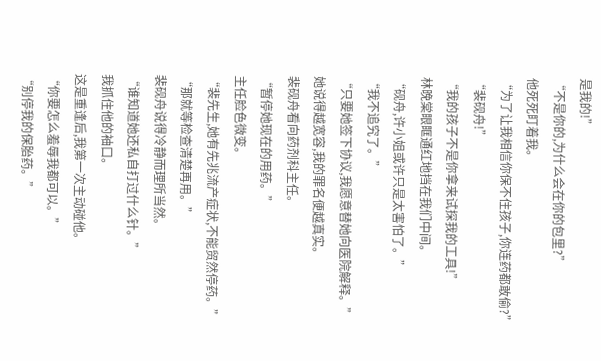是我的!”
“不是你的,为什么会在你的包里?”
他死死盯着我。
“为了让我相信你保不住孩子,你连药都敢偷?”
“裴砚舟!”
“我的孩子不是你拿来试探我的工具!”
林晚棠眼眶通红地挡在我们中间。
“砚舟,许小姐或许只是太害怕了。”
“我不追究了。”
“只要她签下协议,我愿意替她向医院解释。”
她说得越宽容,我的罪名便越真实。
裴砚舟看向药剂科主任。
“暂停她现在的用药。”
主任脸色微变。
“裴先生,她有先兆流产症状,不能贸然停药。”
“那就等检查清楚再用。”
裴砚舟说得冷静而理所当然。
“谁知道她还私自打过什么针。”
我抓住他的袖口。
这是重逢后,我第一次主动碰他。
“你要怎么羞辱我都可以。”
“别停我的保胎药。”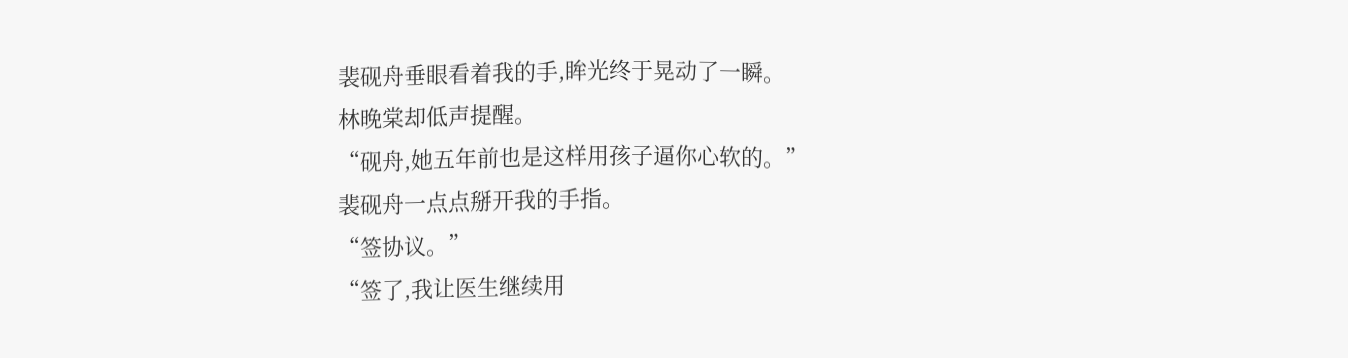裴砚舟垂眼看着我的手,眸光终于晃动了一瞬。
林晚棠却低声提醒。
“砚舟,她五年前也是这样用孩子逼你心软的。”
裴砚舟一点点掰开我的手指。
“签协议。”
“签了,我让医生继续用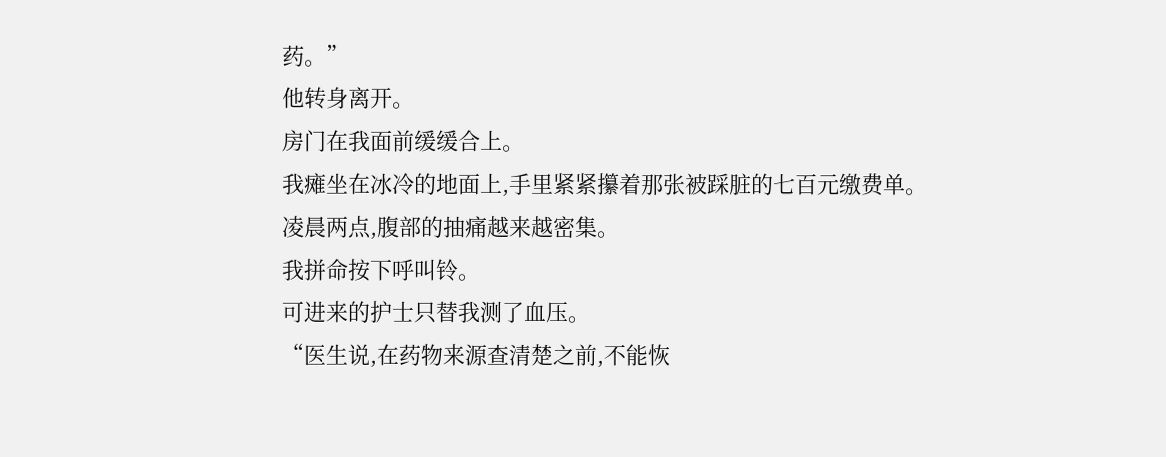药。”
他转身离开。
房门在我面前缓缓合上。
我瘫坐在冰冷的地面上,手里紧紧攥着那张被踩脏的七百元缴费单。
凌晨两点,腹部的抽痛越来越密集。
我拼命按下呼叫铃。
可进来的护士只替我测了血压。
“医生说,在药物来源查清楚之前,不能恢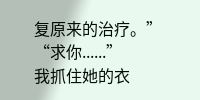复原来的治疗。”
“求你......”
我抓住她的衣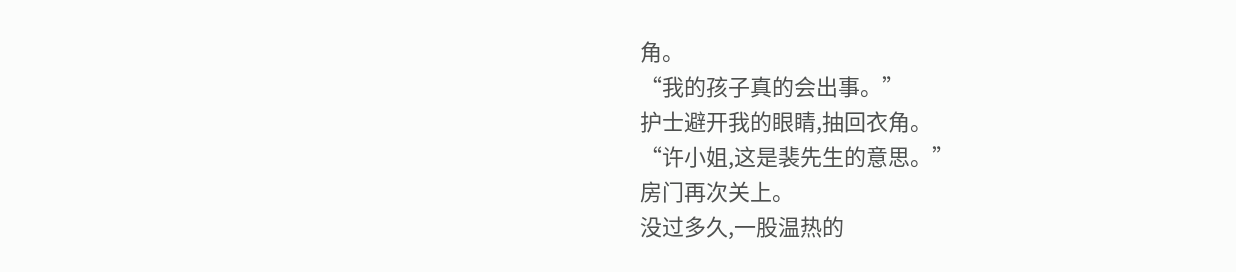角。
“我的孩子真的会出事。”
护士避开我的眼睛,抽回衣角。
“许小姐,这是裴先生的意思。”
房门再次关上。
没过多久,一股温热的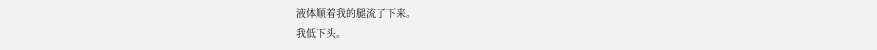液体顺着我的腿流了下来。
我低下头。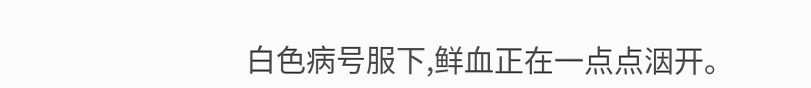白色病号服下,鲜血正在一点点洇开。